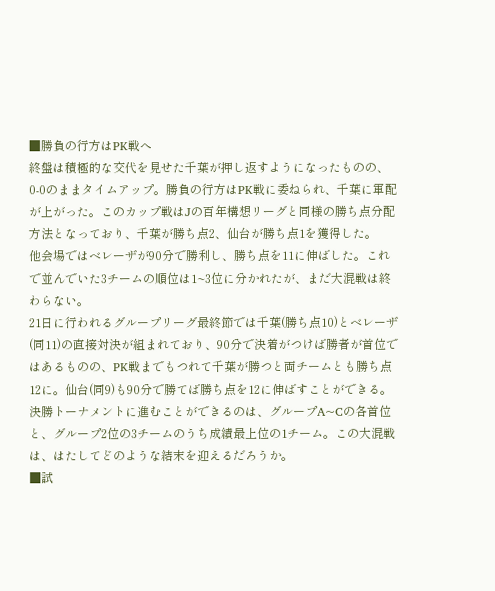■勝負の行方はPK戦へ
終盤は積極的な交代を見せた千葉が押し返すようになったものの、0-0のままタイムアップ。勝負の行方はPK戦に委ねられ、千葉に軍配が上がった。このカップ戦はJの百年構想リーグと同様の勝ち点分配方法となっており、千葉が勝ち点2、仙台が勝ち点1を獲得した。
他会場ではベレーザが90分で勝利し、勝ち点を11に伸ばした。これで並んでいた3チームの順位は1~3位に分かれたが、まだ大混戦は終わらない。
21日に行われるグループリーグ最終節では千葉(勝ち点10)とベレーザ(同11)の直接対決が組まれており、90分で決着がつけば勝者が首位ではあるものの、PK戦までもつれて千葉が勝つと両チームとも勝ち点12に。仙台(同9)も90分で勝てば勝ち点を12に伸ばすことができる。
決勝トーナメントに進むことができるのは、グループA~Cの各首位と、グループ2位の3チームのうち成績最上位の1チーム。この大混戦は、はたしてどのような結末を迎えるだろうか。
■試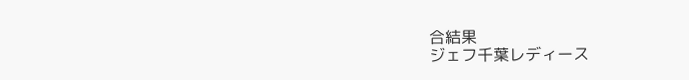合結果
ジェフ千葉レディース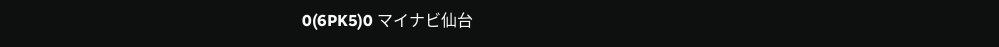0(6PK5)0 マイナビ仙台